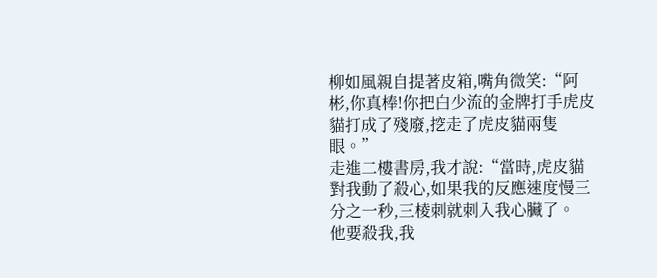柳如風親自提著皮箱,嘴角微笑:“阿彬,你真棒!你把白少流的金牌打手虎皮貓打成了殘廢,挖走了虎皮貓兩隻眼。”
走進二樓書房,我才說:“當時,虎皮貓對我動了殺心,如果我的反應速度慢三分之一秒,三棱刺就刺入我心臟了。
他要殺我,我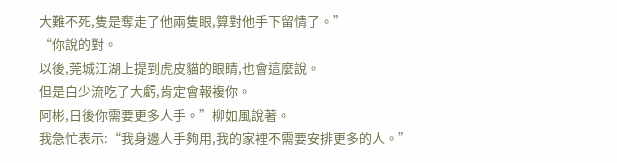大難不死,隻是奪走了他兩隻眼,算對他手下留情了。”
“你說的對。
以後,莞城江湖上提到虎皮貓的眼睛,也會這麼說。
但是白少流吃了大虧,肯定會報複你。
阿彬,日後你需要更多人手。”柳如風說著。
我急忙表示:“我身邊人手夠用,我的家裡不需要安排更多的人。”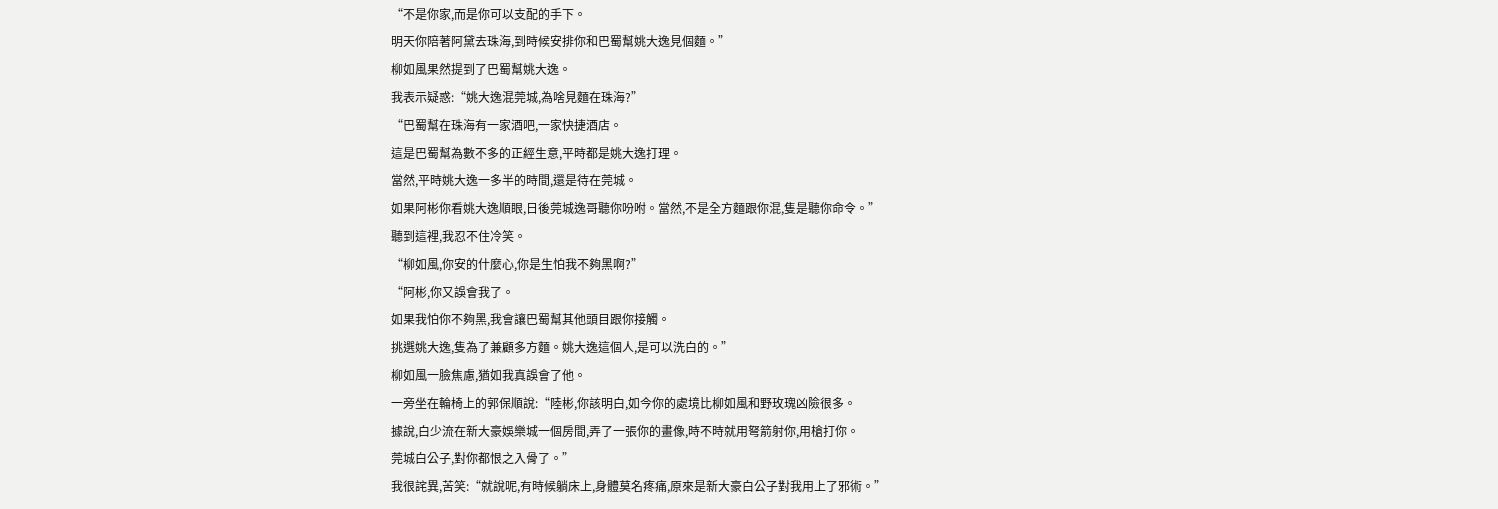“不是你家,而是你可以支配的手下。
明天你陪著阿黛去珠海,到時候安排你和巴蜀幫姚大逸見個麵。”
柳如風果然提到了巴蜀幫姚大逸。
我表示疑惑:“姚大逸混莞城,為啥見麵在珠海?”
“巴蜀幫在珠海有一家酒吧,一家快捷酒店。
這是巴蜀幫為數不多的正經生意,平時都是姚大逸打理。
當然,平時姚大逸一多半的時間,還是待在莞城。
如果阿彬你看姚大逸順眼,日後莞城逸哥聽你吩咐。當然,不是全方麵跟你混,隻是聽你命令。”
聽到這裡,我忍不住冷笑。
“柳如風,你安的什麼心,你是生怕我不夠黑啊?”
“阿彬,你又誤會我了。
如果我怕你不夠黑,我會讓巴蜀幫其他頭目跟你接觸。
挑選姚大逸,隻為了兼顧多方麵。姚大逸這個人,是可以洗白的。”
柳如風一臉焦慮,猶如我真誤會了他。
一旁坐在輪椅上的郭保順說:“陸彬,你該明白,如今你的處境比柳如風和野玫瑰凶險很多。
據說,白少流在新大豪娛樂城一個房間,弄了一張你的畫像,時不時就用弩箭射你,用槍打你。
莞城白公子,對你都恨之入骨了。”
我很詫異,苦笑:“就說呢,有時候躺床上,身體莫名疼痛,原來是新大豪白公子對我用上了邪術。”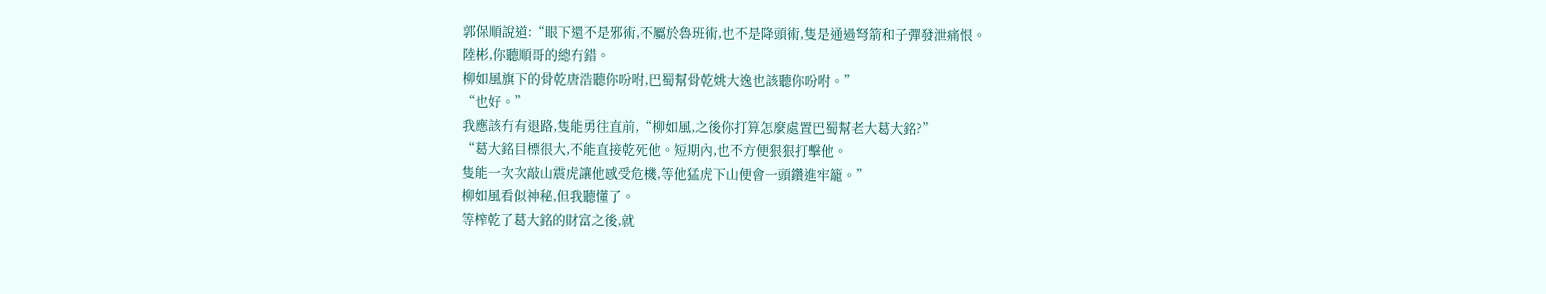郭保順說道:“眼下還不是邪術,不屬於魯班術,也不是降頭術,隻是通過弩箭和子彈發泄痛恨。
陸彬,你聽順哥的總冇錯。
柳如風旗下的骨乾唐浩聽你吩咐,巴蜀幫骨乾姚大逸也該聽你吩咐。”
“也好。”
我應該冇有退路,隻能勇往直前,“柳如風,之後你打算怎麼處置巴蜀幫老大葛大銘?”
“葛大銘目標很大,不能直接乾死他。短期內,也不方便狠狠打擊他。
隻能一次次敲山震虎讓他感受危機,等他猛虎下山便會一頭鑽進牢籠。”
柳如風看似神秘,但我聽懂了。
等榨乾了葛大銘的財富之後,就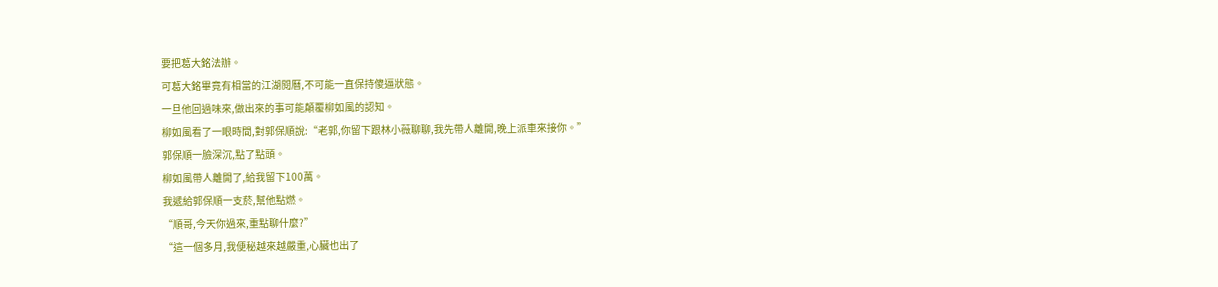要把葛大銘法辦。
可葛大銘畢竟有相當的江湖閱曆,不可能一直保持傻逼狀態。
一旦他回過味來,做出來的事可能顛覆柳如風的認知。
柳如風看了一眼時間,對郭保順說:“老郭,你留下跟林小薇聊聊,我先帶人離開,晚上派車來接你。”
郭保順一臉深沉,點了點頭。
柳如風帶人離開了,給我留下100萬。
我遞給郭保順一支菸,幫他點燃。
“順哥,今天你過來,重點聊什麼?”
“這一個多月,我便秘越來越嚴重,心臟也出了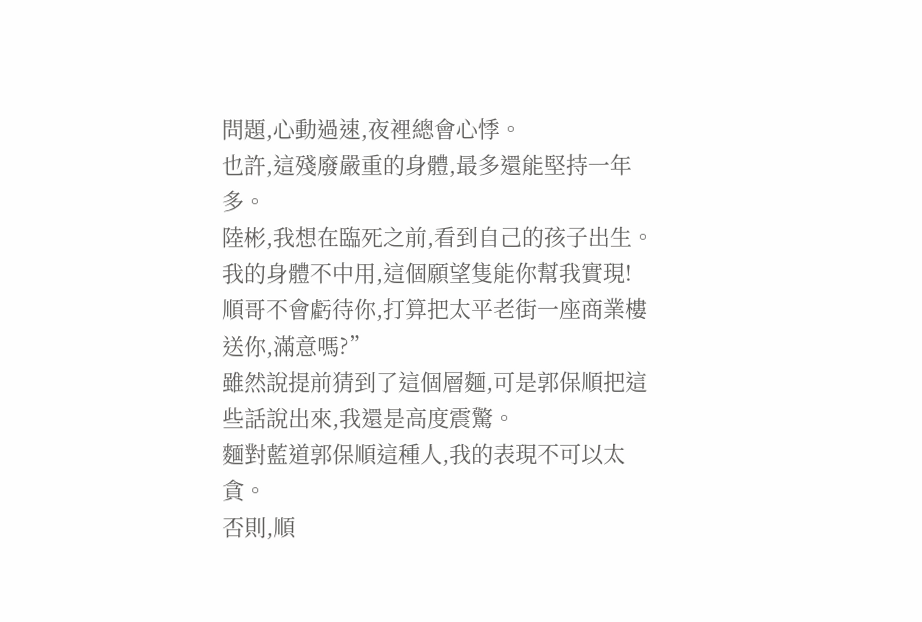問題,心動過速,夜裡總會心悸。
也許,這殘廢嚴重的身體,最多還能堅持一年多。
陸彬,我想在臨死之前,看到自己的孩子出生。
我的身體不中用,這個願望隻能你幫我實現!
順哥不會虧待你,打算把太平老街一座商業樓送你,滿意嗎?”
雖然說提前猜到了這個層麵,可是郭保順把這些話說出來,我還是高度震驚。
麵對藍道郭保順這種人,我的表現不可以太貪。
否則,順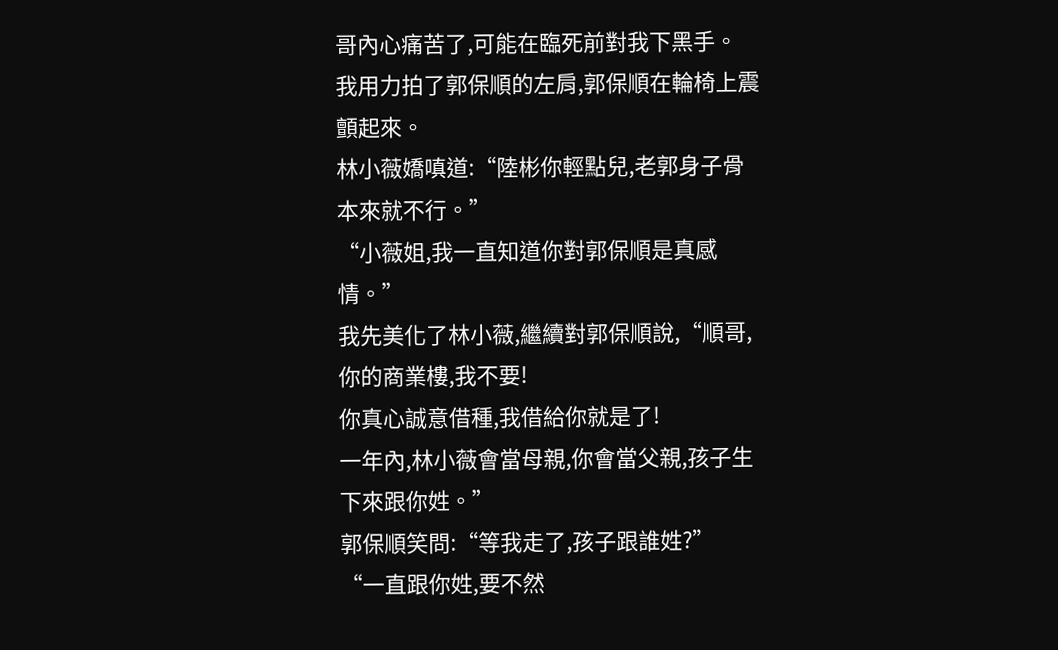哥內心痛苦了,可能在臨死前對我下黑手。
我用力拍了郭保順的左肩,郭保順在輪椅上震顫起來。
林小薇嬌嗔道:“陸彬你輕點兒,老郭身子骨本來就不行。”
“小薇姐,我一直知道你對郭保順是真感情。”
我先美化了林小薇,繼續對郭保順說,“順哥,你的商業樓,我不要!
你真心誠意借種,我借給你就是了!
一年內,林小薇會當母親,你會當父親,孩子生下來跟你姓。”
郭保順笑問:“等我走了,孩子跟誰姓?”
“一直跟你姓,要不然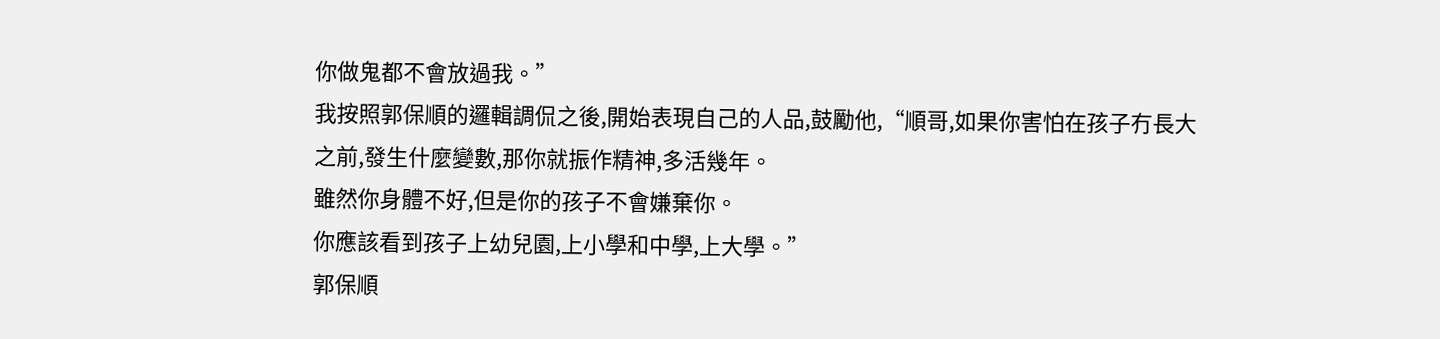你做鬼都不會放過我。”
我按照郭保順的邏輯調侃之後,開始表現自己的人品,鼓勵他,“順哥,如果你害怕在孩子冇長大之前,發生什麼變數,那你就振作精神,多活幾年。
雖然你身體不好,但是你的孩子不會嫌棄你。
你應該看到孩子上幼兒園,上小學和中學,上大學。”
郭保順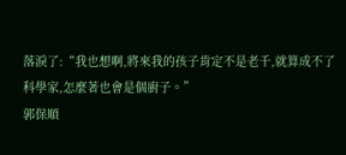落淚了:“我也想啊,將來我的孩子肯定不是老千,就算成不了科學家,怎麼著也會是個廚子。”
郭保順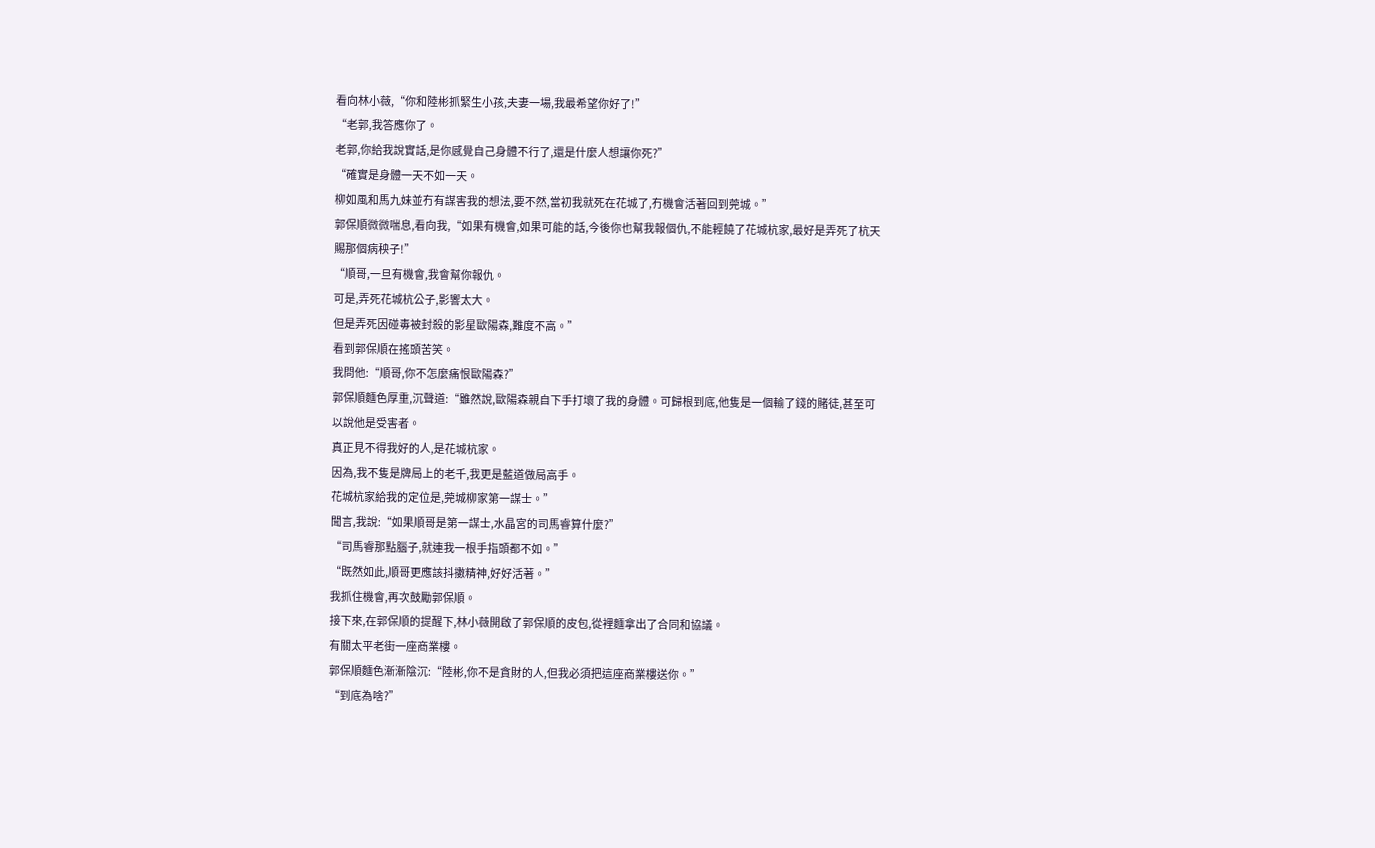看向林小薇,“你和陸彬抓緊生小孩,夫妻一場,我最希望你好了!”
“老郭,我答應你了。
老郭,你給我說實話,是你感覺自己身體不行了,還是什麼人想讓你死?”
“確實是身體一天不如一天。
柳如風和馬九妹並冇有謀害我的想法,要不然,當初我就死在花城了,冇機會活著回到莞城。”
郭保順微微喘息,看向我,“如果有機會,如果可能的話,今後你也幫我報個仇,不能輕饒了花城杭家,最好是弄死了杭天賜那個病秧子!”
“順哥,一旦有機會,我會幫你報仇。
可是,弄死花城杭公子,影響太大。
但是弄死因碰毒被封殺的影星歐陽森,難度不高。”
看到郭保順在搖頭苦笑。
我問他:“順哥,你不怎麼痛恨歐陽森?”
郭保順麵色厚重,沉聲道:“雖然說,歐陽森親自下手打壞了我的身體。可歸根到底,他隻是一個輸了錢的賭徒,甚至可以說他是受害者。
真正見不得我好的人,是花城杭家。
因為,我不隻是牌局上的老千,我更是藍道做局高手。
花城杭家給我的定位是,莞城柳家第一謀士。”
聞言,我說:“如果順哥是第一謀士,水晶宮的司馬睿算什麼?”
“司馬睿那點腦子,就連我一根手指頭都不如。”
“既然如此,順哥更應該抖擻精神,好好活著。”
我抓住機會,再次鼓勵郭保順。
接下來,在郭保順的提醒下,林小薇開啟了郭保順的皮包,從裡麵拿出了合同和協議。
有關太平老街一座商業樓。
郭保順麵色漸漸陰沉:“陸彬,你不是貪財的人,但我必須把這座商業樓送你。”
“到底為啥?”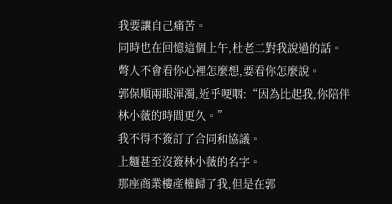我要讓自己痛苦。
同時也在回憶這個上午,杜老二對我說過的話。
彆人不會看你心裡怎麼想,要看你怎麼說。
郭保順兩眼渾濁,近乎哽咽:“因為比起我,你陪伴林小薇的時間更久。”
我不得不簽訂了合同和協議。
上麵甚至沒簽林小薇的名字。
那座商業樓產權歸了我,但是在郭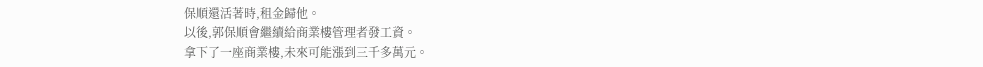保順還活著時,租金歸他。
以後,郭保順會繼續給商業樓管理者發工資。
拿下了一座商業樓,未來可能漲到三千多萬元。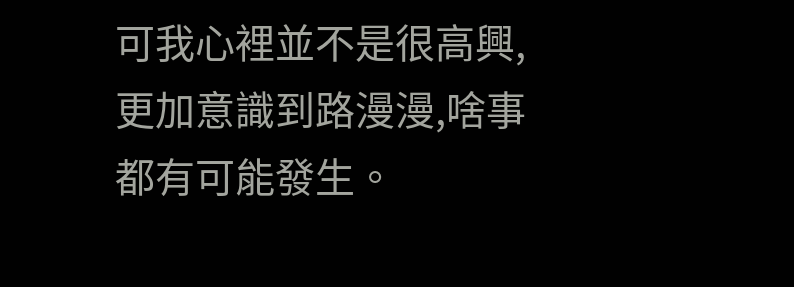可我心裡並不是很高興,更加意識到路漫漫,啥事都有可能發生。